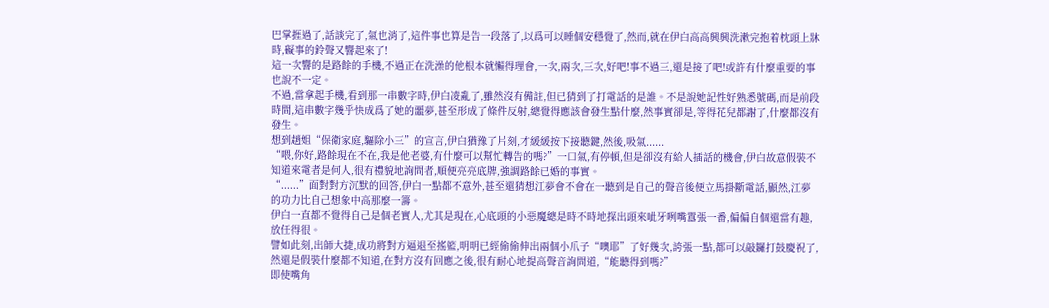巴掌捱過了,話談完了,氣也消了,這件事也算是告一段落了,以爲可以睡個安穩覺了,然而,就在伊白高高興興洗漱完抱着枕頭上牀時,礙事的鈴聲又響起來了!
這一次響的是路餘的手機,不過正在洗澡的他根本就懶得理會,一次,兩次,三次,好吧!事不過三,還是接了吧!或許有什麼重要的事也說不一定。
不過,當拿起手機,看到那一串數字時,伊白凌亂了,雖然沒有備註,但已猜到了打電話的是誰。不是說她記性好熟悉號碼,而是前段時間,這串數字幾乎快成爲了她的噩夢,甚至形成了條件反射,總覺得應該會發生點什麼,然事實卻是,等得花兒都謝了,什麼都沒有發生。
想到趙姐“保衛家庭,驅除小三”的宣言,伊白猶豫了片刻,才緩緩按下接聽鍵,然後,吸氣......
“喂,你好,路餘現在不在,我是他老婆,有什麼可以幫忙轉告的嗎?”一口氣,有停頓,但是卻沒有給人插話的機會,伊白故意假裝不知道來電者是何人,很有禮貌地詢問者,順便亮亮底牌,強調路餘已婚的事實。
“......”面對對方沉默的回答,伊白一點都不意外,甚至還猜想江夢會不會在一聽到是自己的聲音後便立馬掛斷電話,顯然,江夢的功力比自己想象中高那麼一籌。
伊白一直都不覺得自己是個老實人,尤其是現在,心底頭的小惡魔總是時不時地探出頭來呲牙咧嘴囂張一番,偏偏自個還當有趣,放任得很。
譬如此刻,出師大捷,成功將對方逼退至搖籃,明明已經偷偷伸出兩個小爪子“噢耶”了好幾次,誇張一點,都可以敲鑼打鼓慶祝了,然還是假裝什麼都不知道,在對方沒有回應之後,很有耐心地提高聲音詢問道,“能聽得到嗎?”
即使嘴角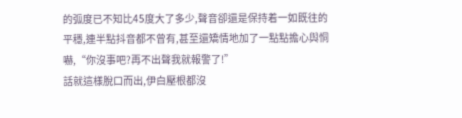的弧度已不知比45度大了多少,聲音卻還是保持着一如既往的平穩,連半點抖音都不曾有,甚至還矯情地加了一點點擔心與恫嚇,“你沒事吧?再不出聲我就報警了!”
話就這樣脫口而出,伊白壓根都沒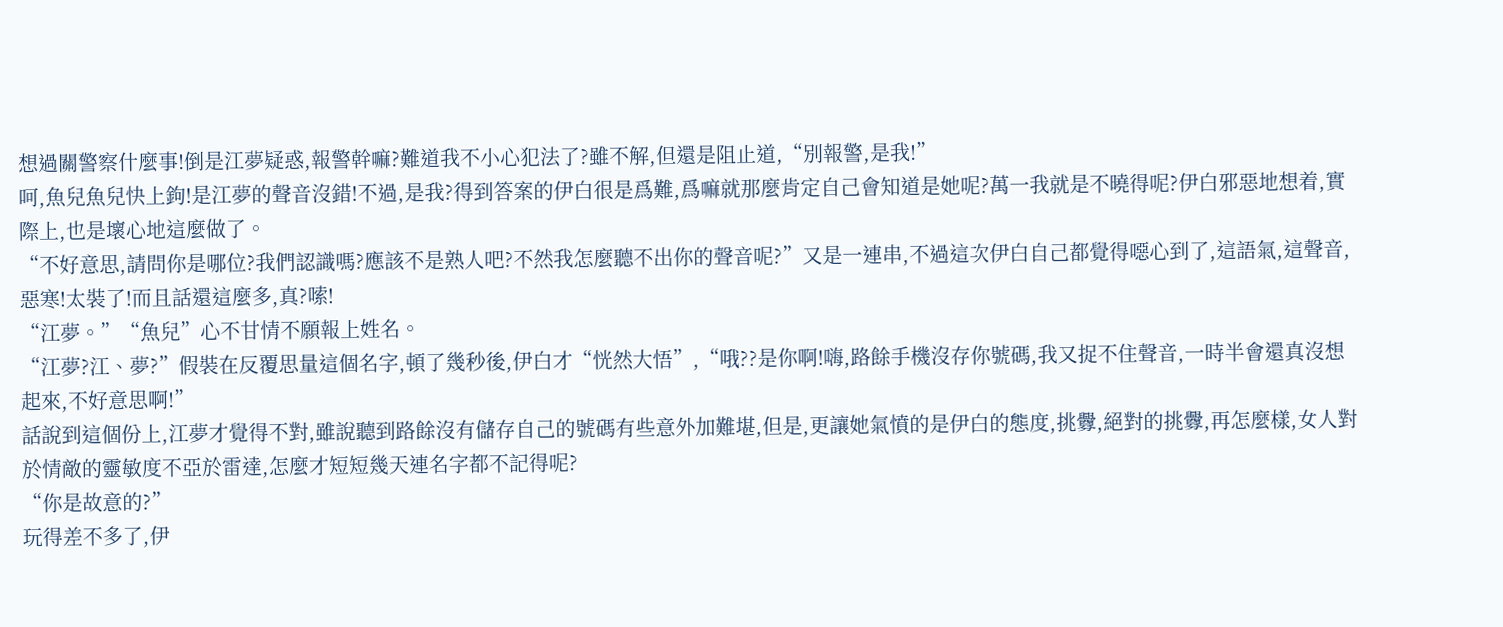想過關警察什麼事!倒是江夢疑惑,報警幹嘛?難道我不小心犯法了?雖不解,但還是阻止道,“別報警,是我!”
呵,魚兒魚兒快上鉤!是江夢的聲音沒錯!不過,是我?得到答案的伊白很是爲難,爲嘛就那麼肯定自己會知道是她呢?萬一我就是不曉得呢?伊白邪惡地想着,實際上,也是壞心地這麼做了。
“不好意思,請問你是哪位?我們認識嗎?應該不是熟人吧?不然我怎麼聽不出你的聲音呢?”又是一連串,不過這次伊白自己都覺得噁心到了,這語氣,這聲音,惡寒!太裝了!而且話還這麼多,真?嗦!
“江夢。”“魚兒”心不甘情不願報上姓名。
“江夢?江、夢?”假裝在反覆思量這個名字,頓了幾秒後,伊白才“恍然大悟”,“哦??是你啊!嗨,路餘手機沒存你號碼,我又捉不住聲音,一時半會還真沒想起來,不好意思啊!”
話說到這個份上,江夢才覺得不對,雖說聽到路餘沒有儲存自己的號碼有些意外加難堪,但是,更讓她氣憤的是伊白的態度,挑釁,絕對的挑釁,再怎麼樣,女人對於情敵的靈敏度不亞於雷達,怎麼才短短幾天連名字都不記得呢?
“你是故意的?”
玩得差不多了,伊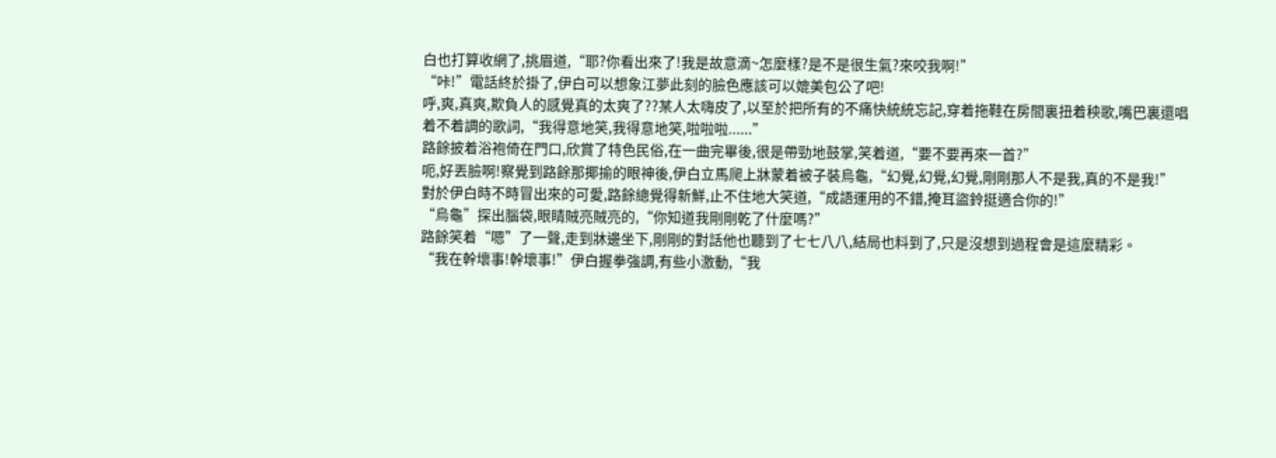白也打算收網了,挑眉道,“耶?你看出來了!我是故意滴~怎麼樣?是不是很生氣?來咬我啊!”
“咔!”電話終於掛了,伊白可以想象江夢此刻的臉色應該可以媲美包公了吧!
呼,爽,真爽,欺負人的感覺真的太爽了??某人太嗨皮了,以至於把所有的不痛快統統忘記,穿着拖鞋在房間裏扭着秧歌,嘴巴裏還唱着不着調的歌詞,“我得意地笑,我得意地笑,啦啦啦......”
路餘披着浴袍倚在門口,欣賞了特色民俗,在一曲完畢後,很是帶勁地鼓掌,笑着道,“要不要再來一首?”
呃,好丟臉啊!察覺到路餘那揶揄的眼神後,伊白立馬爬上牀蒙着被子裝烏龜,“幻覺,幻覺,幻覺,剛剛那人不是我,真的不是我!”
對於伊白時不時冒出來的可愛,路餘總覺得新鮮,止不住地大笑道,“成語運用的不錯,掩耳盜鈴挺適合你的!”
“烏龜”探出腦袋,眼睛賊亮賊亮的,“你知道我剛剛乾了什麼嗎?”
路餘笑着“嗯”了一聲,走到牀邊坐下,剛剛的對話他也聽到了七七八八,結局也料到了,只是沒想到過程會是這麼精彩。
“我在幹壞事!幹壞事!”伊白握拳強調,有些小激動,“我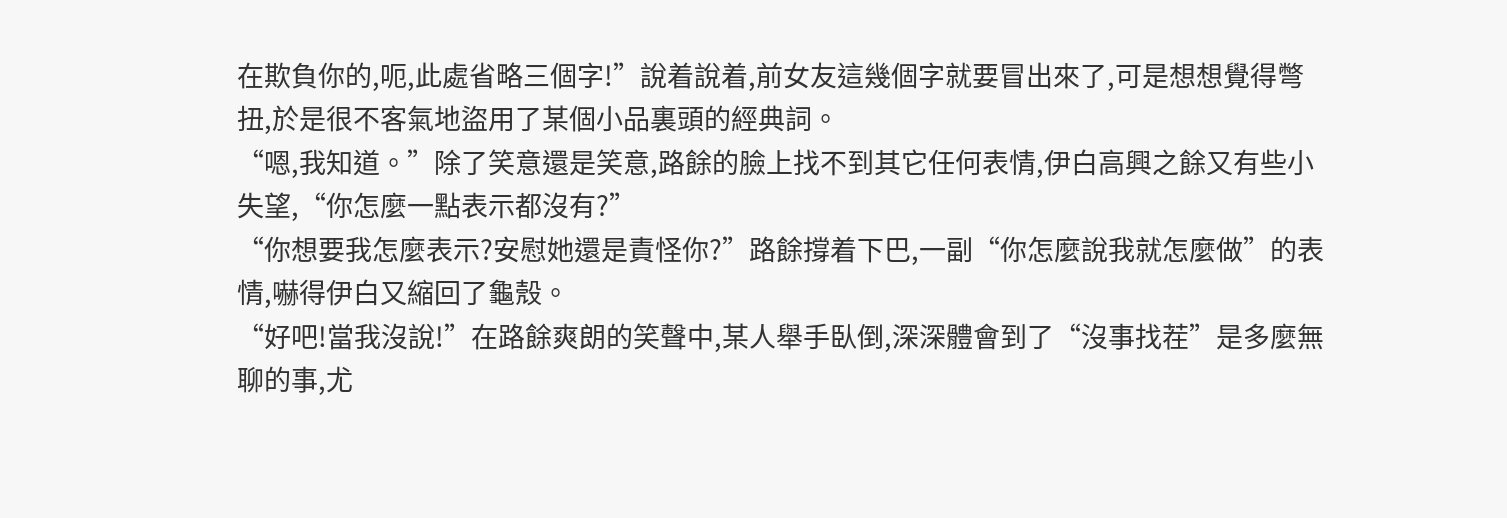在欺負你的,呃,此處省略三個字!”說着說着,前女友這幾個字就要冒出來了,可是想想覺得彆扭,於是很不客氣地盜用了某個小品裏頭的經典詞。
“嗯,我知道。”除了笑意還是笑意,路餘的臉上找不到其它任何表情,伊白高興之餘又有些小失望,“你怎麼一點表示都沒有?”
“你想要我怎麼表示?安慰她還是責怪你?”路餘撐着下巴,一副“你怎麼說我就怎麼做”的表情,嚇得伊白又縮回了龜殼。
“好吧!當我沒說!”在路餘爽朗的笑聲中,某人舉手臥倒,深深體會到了“沒事找茬”是多麼無聊的事,尤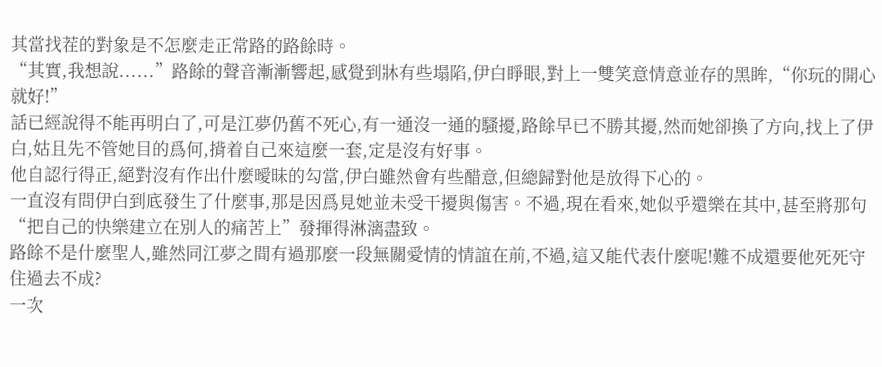其當找茬的對象是不怎麼走正常路的路餘時。
“其實,我想說......”路餘的聲音漸漸響起,感覺到牀有些塌陷,伊白睜眼,對上一雙笑意情意並存的黑眸,“你玩的開心就好!”
話已經說得不能再明白了,可是江夢仍舊不死心,有一通沒一通的騷擾,路餘早已不勝其擾,然而她卻換了方向,找上了伊白,姑且先不管她目的爲何,揹着自己來這麼一套,定是沒有好事。
他自認行得正,絕對沒有作出什麼曖昧的勾當,伊白雖然會有些醋意,但總歸對他是放得下心的。
一直沒有問伊白到底發生了什麼事,那是因爲見她並未受干擾與傷害。不過,現在看來,她似乎還樂在其中,甚至將那句“把自己的快樂建立在別人的痛苦上”發揮得淋漓盡致。
路餘不是什麼聖人,雖然同江夢之間有過那麼一段無關愛情的情誼在前,不過,這又能代表什麼呢!難不成還要他死死守住過去不成?
一次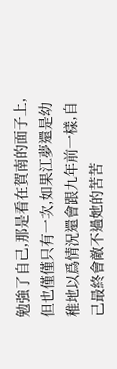勉強了自己,那是看在賀南的面子上,但也僅僅只有一次,如果江夢還是幼稚地以爲情況還會跟九年前一樣,自己最終會敵不過她的苦苦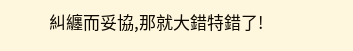糾纏而妥協,那就大錯特錯了!